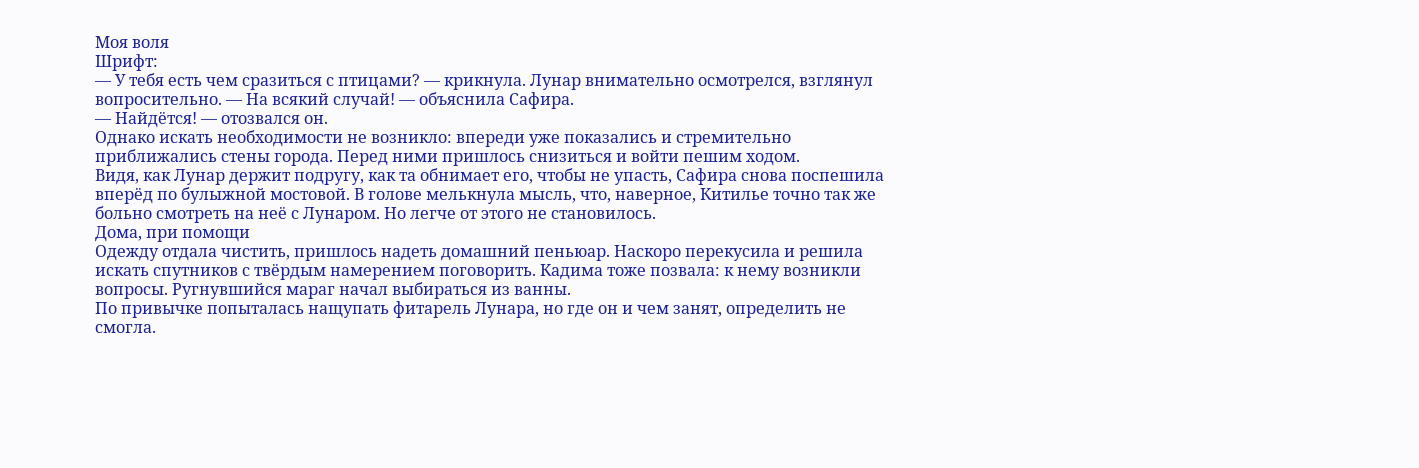Моя воля
Шрифт:
— У тебя есть чем сразиться с птицами? — крикнула. Лунар внимательно осмотрелся, взглянул вопросительно. — На всякий случай! — объяснила Сафира.
— Найдётся! — отозвался он.
Однако искать необходимости не возникло: впереди уже показались и стремительно приближались стены города. Перед ними пришлось снизиться и войти пешим ходом.
Видя, как Лунар держит подругу, как та обнимает его, чтобы не упасть, Сафира снова поспешила вперёд по булыжной мостовой. В голове мелькнула мысль, что, наверное, Китилье точно так же больно смотреть на неё с Лунаром. Но легче от этого не становилось.
Дома, при помощи
Одежду отдала чистить, пришлось надеть домашний пеньюар. Наскоро перекусила и решила искать спутников с твёрдым намерением поговорить. Кадима тоже позвала: к нему возникли вопросы. Ругнувшийся мараг начал выбираться из ванны.
По привычке попыталась нащупать фитарель Лунара, но где он и чем занят, определить не смогла.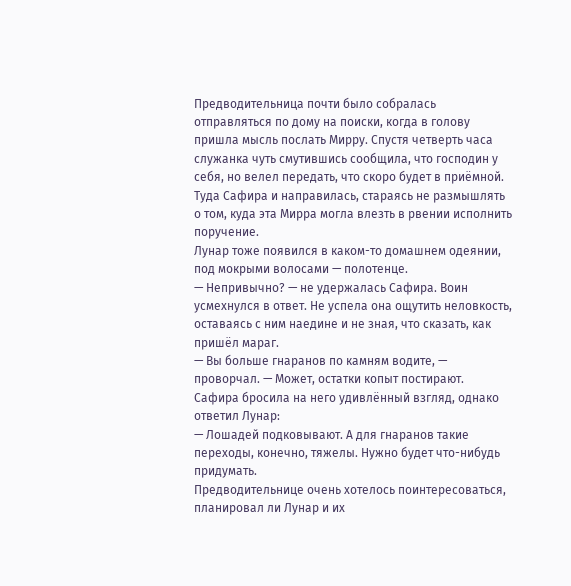Предводительница почти было собралась отправляться по дому на поиски, когда в голову пришла мысль послать Мирру. Спустя четверть часа служанка чуть смутившись сообщила, что господин у себя, но велел передать, что скоро будет в приёмной. Туда Сафира и направилась, стараясь не размышлять о том, куда эта Мирра могла влезть в рвении исполнить поручение.
Лунар тоже появился в каком-то домашнем одеянии, под мокрыми волосами — полотенце.
— Непривычно? — не удержалась Сафира. Воин усмехнулся в ответ. Не успела она ощутить неловкость, оставаясь с ним наедине и не зная, что сказать, как пришёл мараг.
— Вы больше гнаранов по камням водите, — проворчал. — Может, остатки копыт постирают.
Сафира бросила на него удивлённый взгляд, однако ответил Лунар:
— Лошадей подковывают. А для гнаранов такие переходы, конечно, тяжелы. Нужно будет что-нибудь придумать.
Предводительнице очень хотелось поинтересоваться, планировал ли Лунар и их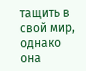тащить в свой мир, однако она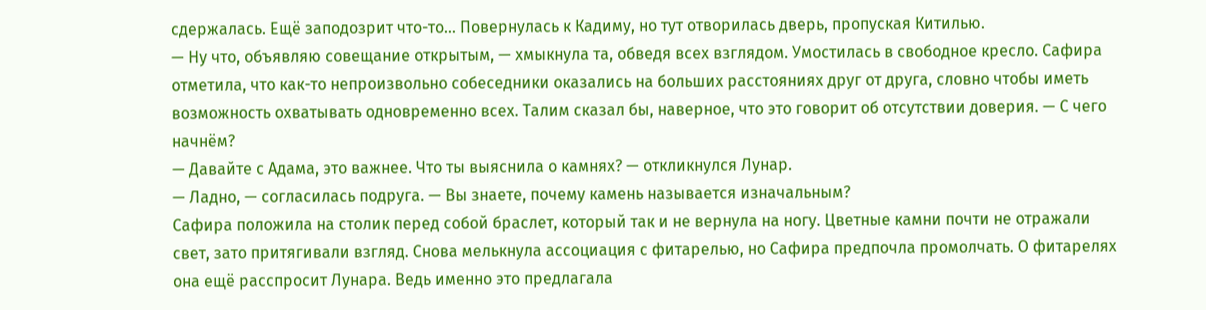сдержалась. Ещё заподозрит что-то… Повернулась к Кадиму, но тут отворилась дверь, пропуская Китилью.
— Ну что, объявляю совещание открытым, — хмыкнула та, обведя всех взглядом. Умостилась в свободное кресло. Сафира отметила, что как-то непроизвольно собеседники оказались на больших расстояниях друг от друга, словно чтобы иметь возможность охватывать одновременно всех. Талим сказал бы, наверное, что это говорит об отсутствии доверия. — С чего начнём?
— Давайте с Адама, это важнее. Что ты выяснила о камнях? — откликнулся Лунар.
— Ладно, — согласилась подруга. — Вы знаете, почему камень называется изначальным?
Сафира положила на столик перед собой браслет, который так и не вернула на ногу. Цветные камни почти не отражали свет, зато притягивали взгляд. Снова мелькнула ассоциация с фитарелью, но Сафира предпочла промолчать. О фитарелях она ещё расспросит Лунара. Ведь именно это предлагала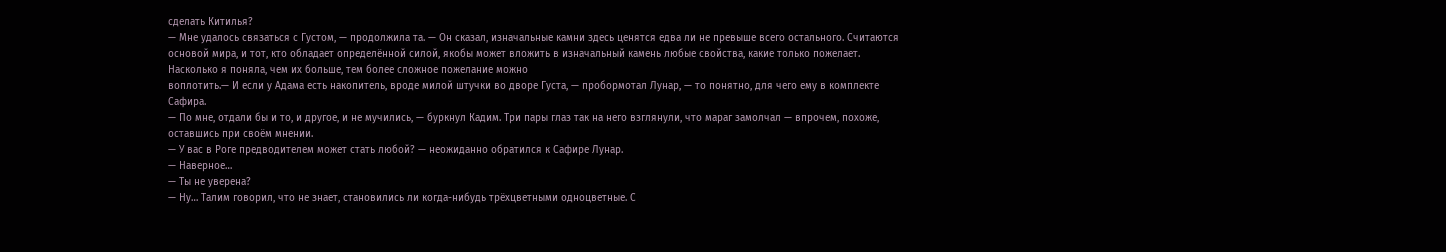сделать Китилья?
— Мне удалось связаться с Густом, — продолжила та. — Он сказал, изначальные камни здесь ценятся едва ли не превыше всего остального. Считаются основой мира, и тот, кто обладает определённой силой, якобы может вложить в изначальный камень любые свойства, какие только пожелает. Насколько я поняла, чем их больше, тем более сложное пожелание можно
воплотить.— И если у Адама есть накопитель, вроде милой штучки во дворе Густа, — пробормотал Лунар, — то понятно, для чего ему в комплекте Сафира.
— По мне, отдали бы и то, и другое, и не мучились, — буркнул Кадим. Три пары глаз так на него взглянули, что мараг замолчал — впрочем, похоже, оставшись при своём мнении.
— У вас в Роге предводителем может стать любой? — неожиданно обратился к Сафире Лунар.
— Наверное…
— Ты не уверена?
— Ну… Талим говорил, что не знает, становились ли когда-нибудь трёхцветными одноцветные. С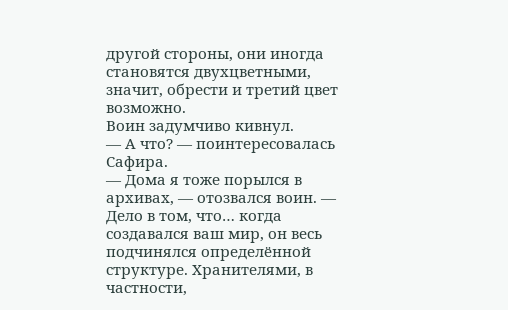другой стороны, они иногда становятся двухцветными, значит, обрести и третий цвет возможно.
Воин задумчиво кивнул.
— А что? — поинтересовалась Сафира.
— Дома я тоже порылся в архивах, — отозвался воин. — Дело в том, что… когда создавался ваш мир, он весь подчинялся определённой структуре. Хранителями, в частности,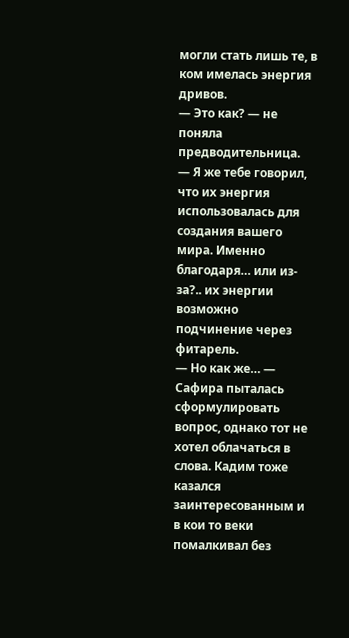могли стать лишь те, в ком имелась энергия дривов.
— Это как? — не поняла предводительница.
— Я же тебе говорил, что их энергия использовалась для создания вашего мира. Именно благодаря… или из-за?.. их энергии возможно подчинение через фитарель.
— Но как же… — Сафира пыталась сформулировать вопрос, однако тот не хотел облачаться в слова. Кадим тоже казался заинтересованным и в кои то веки помалкивал без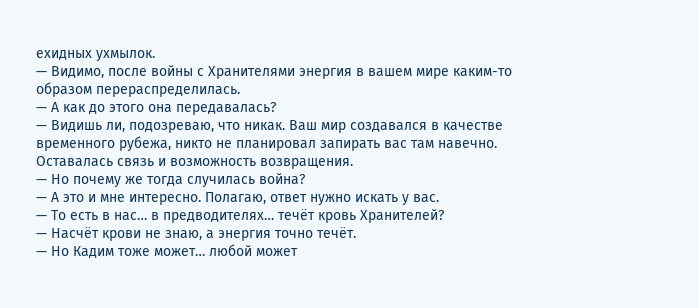ехидных ухмылок.
— Видимо, после войны с Хранителями энергия в вашем мире каким-то образом перераспределилась.
— А как до этого она передавалась?
— Видишь ли, подозреваю, что никак. Ваш мир создавался в качестве временного рубежа, никто не планировал запирать вас там навечно. Оставалась связь и возможность возвращения.
— Но почему же тогда случилась война?
— А это и мне интересно. Полагаю, ответ нужно искать у вас.
— То есть в нас… в предводителях… течёт кровь Хранителей?
— Насчёт крови не знаю, а энергия точно течёт.
— Но Кадим тоже может… любой может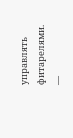управлять фитарелями.
—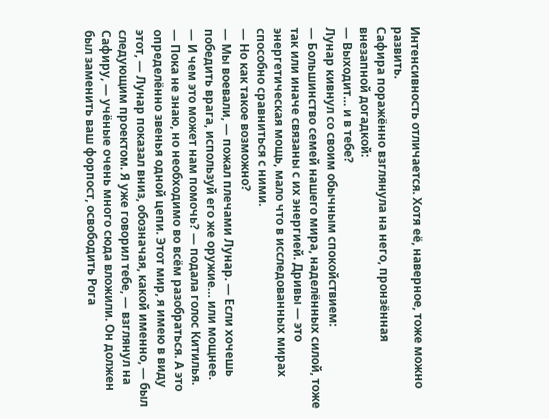Интенсивность отличается. Хотя её, наверное, тоже можно развить.
Сафира поражённо взглянула на него, пронзённая внезапной догадкой:
— Выходит… и в тебе?
Лунар кивнул со своим обычным спокойствием:
— Большинство семей нашего мира, наделённых силой, тоже так или иначе связаны с их энергией. Дривы — это энергетическая мощь, мало что в исследованных мирах способно сравниться с ними.
— Но как такое возможно?
— Мы воевали, — пожал плечами Лунар. — Если хочешь победить врага, используй его же оружие… или мощнее.
— И чем это может нам помочь? — подала голос Китилья.
— Пока не знаю, но необходимо во всём разобраться. А это определённо звенья одной цепи. Этот мир, я имею в виду этот, — Лунар показал вниз, обозначая, какой именно, — был следующим проектом. Я уже говорил тебе, — взглянул на Сафиру, — учёные очень много сюда вложили. Он должен был заменить ваш форпост, освободить Рога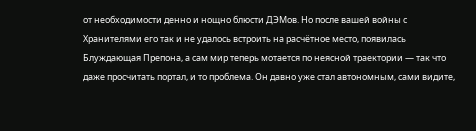от необходимости денно и нощно блюсти ДЭМов. Но после вашей войны с Хранителями его так и не удалось встроить на расчётное место, появилась Блуждающая Препона, а сам мир теперь мотается по неясной траектории — так что даже просчитать портал, и то проблема. Он давно уже стал автономным, сами видите,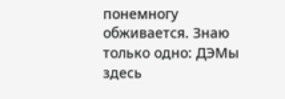понемногу обживается. Знаю только одно: ДЭМы здесь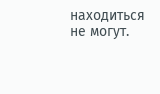находиться не могут.